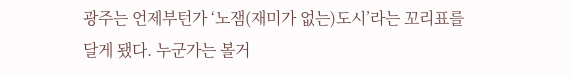광주는 언제부턴가 ‘노잼(재미가 없는)도시’라는 꼬리표를 달게 됐다. 누군가는 볼거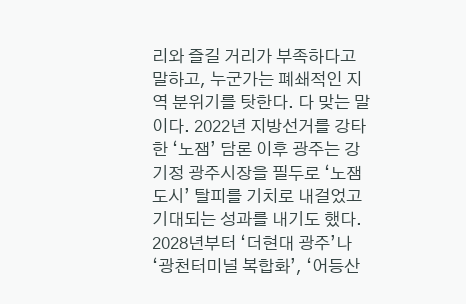리와 즐길 거리가 부족하다고 말하고, 누군가는 폐쇄적인 지역 분위기를 탓한다. 다 맞는 말이다. 2022년 지방선거를 강타한 ‘노잼’ 담론 이후 광주는 강기정 광주시장을 필두로 ‘노잼도시’ 탈피를 기치로 내걸었고 기대되는 성과를 내기도 했다. 2028년부터 ‘더현대 광주’나 ‘광천터미널 복합화’, ‘어등산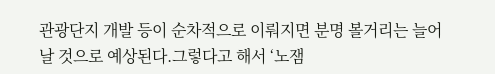관광단지 개발 등이 순차적으로 이뤄지면 분명 볼거리는 늘어날 것으로 예상된다.그렇다고 해서 ‘노잼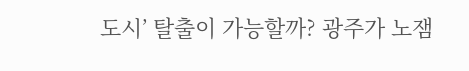도시’ 탈출이 가능할까? 광주가 노잼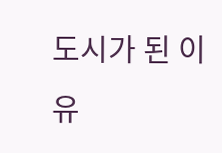도시가 된 이유